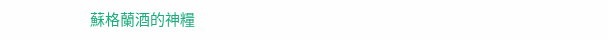蘇格蘭酒的神糧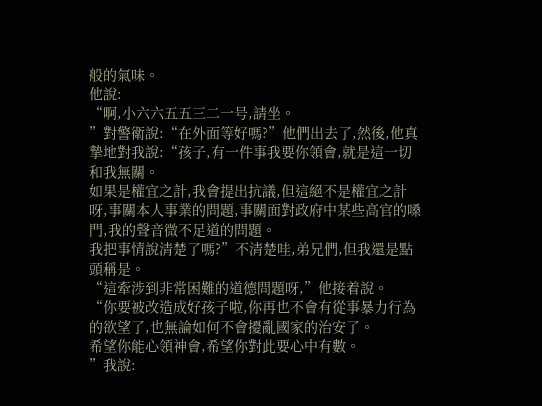般的氣味。
他說:
“啊,小六六五五三二一号,請坐。
”對警衛說:“在外面等好嗎?”他們出去了,然後,他真摯地對我說:“孩子,有一件事我要你領會,就是這一切和我無關。
如果是權宜之計,我會提出抗議,但這絕不是權宜之計呀,事關本人事業的問題,事關面對政府中某些高官的嗓門,我的聲音微不足道的問題。
我把事情說清楚了嗎?”不清楚哇,弟兄們,但我還是點頭稱是。
“這牽涉到非常困難的道德問題呀,”他接着說。
“你要被改造成好孩子啦,你再也不會有從事暴力行為的欲望了,也無論如何不會擾亂國家的治安了。
希望你能心領神會,希望你對此要心中有數。
”我說: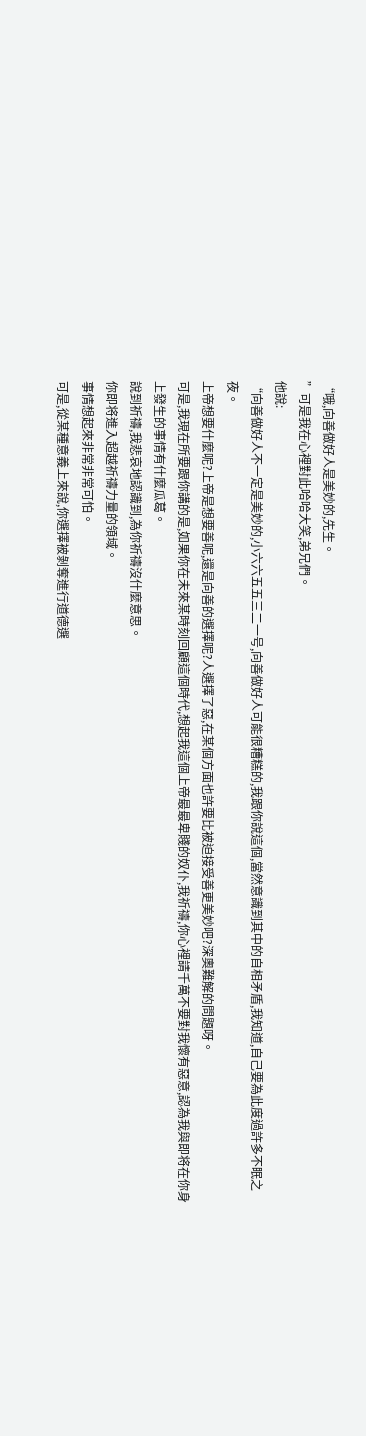“哦,向善做好人是美妙的,先生。
”可是我在心裡對此哈哈大笑,弟兄們。
他說:
“向善做好人不一定是美妙的,小六六五五三二一号,向善做好人可能很糟糕的,我跟你說這個,當然意識到其中的自相矛盾,我知道,自己要為此度過許多不眠之夜。
上帝想要什麼呢?上帝是想要善呢,還是向善的選擇呢?人選擇了惡,在某個方面也許要比被迫接受善更美妙吧?深奧難解的問題呀。
可是,我現在所要跟你講的是,如果你在未來某時刻回顧這個時代,想起我這個上帝最最卑賤的奴仆,我祈禱,你心裡請千萬不要對我懷有惡意,認為我與即将在你身上發生的事情有什麼瓜葛。
說到祈禱,我悲哀地認識到,為你祈禱沒什麼意思。
你即将進入超越祈禱力量的領域。
事情想起來非常非常可怕。
可是,從某種意義上來說,你選擇被剝奪進行道德選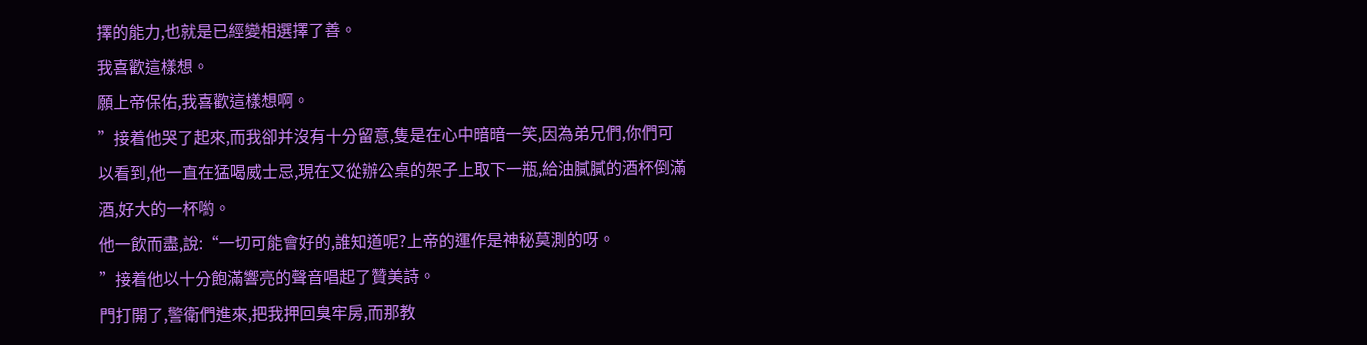擇的能力,也就是已經變相選擇了善。
我喜歡這樣想。
願上帝保佑,我喜歡這樣想啊。
”接着他哭了起來,而我卻并沒有十分留意,隻是在心中暗暗一笑,因為弟兄們,你們可以看到,他一直在猛喝威士忌,現在又從辦公桌的架子上取下一瓶,給油膩膩的酒杯倒滿酒,好大的一杯喲。
他一飲而盡,說:“一切可能會好的,誰知道呢?上帝的運作是神秘莫測的呀。
”接着他以十分飽滿響亮的聲音唱起了贊美詩。
門打開了,警衛們進來,把我押回臭牢房,而那教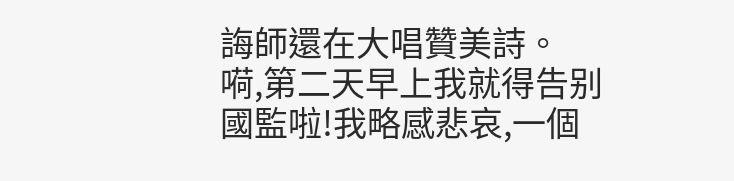誨師還在大唱贊美詩。
嗬,第二天早上我就得告别國監啦!我略感悲哀,一個